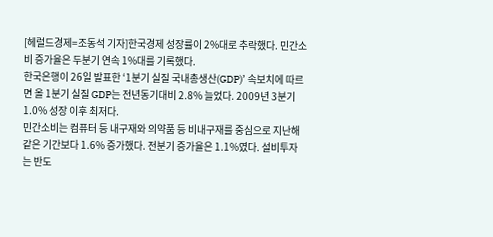[헤럴드경제=조동석 기자]한국경제 성장률이 2%대로 추락했다. 민간소비 증가율은 두분기 연속 1%대를 기록했다.
한국은행이 26일 발표한 ‘1분기 실질 국내총생산(GDP)’ 속보치에 따르면 올 1분기 실질 GDP는 전년동기대비 2.8% 늘었다. 2009년 3분기 1.0% 성장 이후 최저다.
민간소비는 컴퓨터 등 내구재와 의약품 등 비내구재를 중심으로 지난해 같은 기간보다 1.6% 증가했다. 전분기 증가율은 1.1%였다. 설비투자는 반도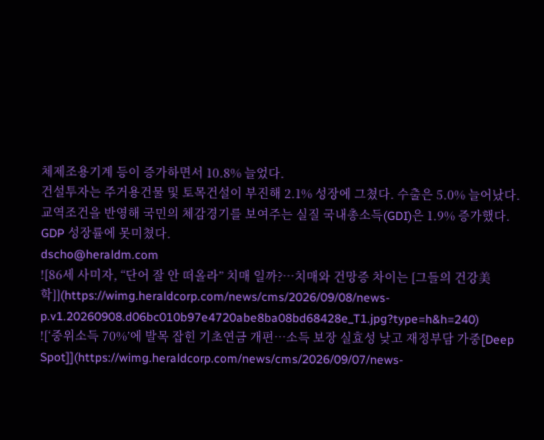체제조용기계 등이 증가하면서 10.8% 늘었다.
건설투자는 주거용건물 및 토목건설이 부진해 2.1% 성장에 그쳤다. 수출은 5.0% 늘어났다.
교역조건을 반영해 국민의 체감경기를 보여주는 실질 국내총소득(GDI)은 1.9% 증가했다. GDP 성장률에 못미쳤다.
dscho@heraldm.com
![86세 사미자, “단어 잘 안 떠올라” 치매 일까?…치매와 건망증 차이는 [그들의 건강美학]](https://wimg.heraldcorp.com/news/cms/2026/09/08/news-p.v1.20260908.d06bc010b97e4720abe8ba08bd68428e_T1.jpg?type=h&h=240)
![‘중위소득 70%’에 발목 잡힌 기초연금 개편…소득 보장 실효성 낮고 재정부담 가중[Deep Spot]](https://wimg.heraldcorp.com/news/cms/2026/09/07/news-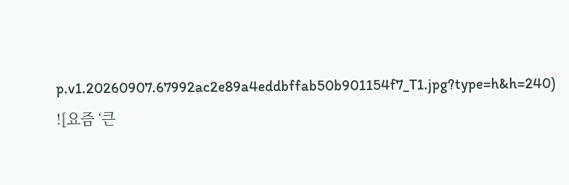p.v1.20260907.67992ac2e89a4eddbffab50b901154f7_T1.jpg?type=h&h=240)
![요즘 ‘큰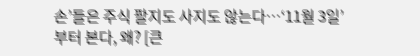손’들은 주식 팔지도 사지도 않는다…‘11월 3일’부터 본다, 왜? [큰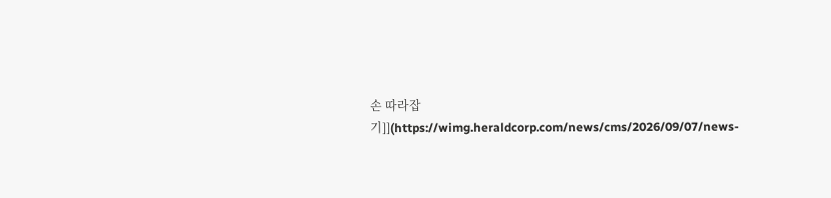손 따라잡기]](https://wimg.heraldcorp.com/news/cms/2026/09/07/news-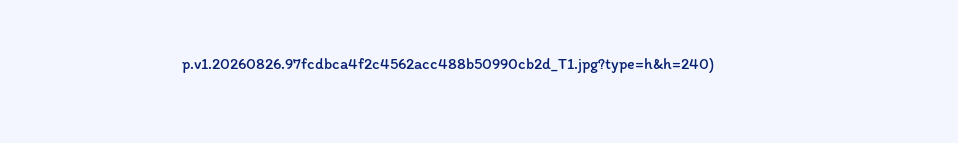p.v1.20260826.97fcdbca4f2c4562acc488b50990cb2d_T1.jpg?type=h&h=240)